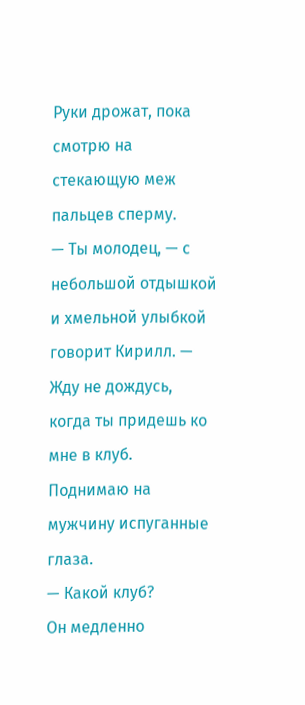Руки дрожат, пока смотрю на стекающую меж пальцев сперму.
— Ты молодец, — с небольшой отдышкой и хмельной улыбкой говорит Кирилл. — Жду не дождусь, когда ты придешь ко мне в клуб.
Поднимаю на мужчину испуганные глаза.
— Какой клуб?
Он медленно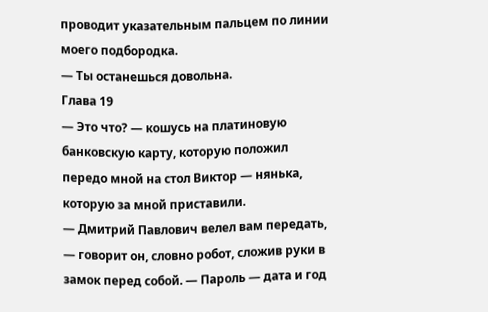проводит указательным пальцем по линии моего подбородка.
— Ты останешься довольна.
Глава 19
— Это что? — кошусь на платиновую банковскую карту, которую положил передо мной на стол Виктор — нянька, которую за мной приставили.
— Дмитрий Павлович велел вам передать, — говорит он, словно робот, сложив руки в замок перед собой. — Пароль — дата и год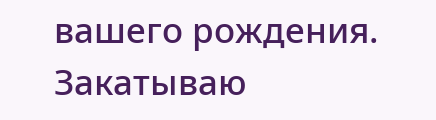вашего рождения.
Закатываю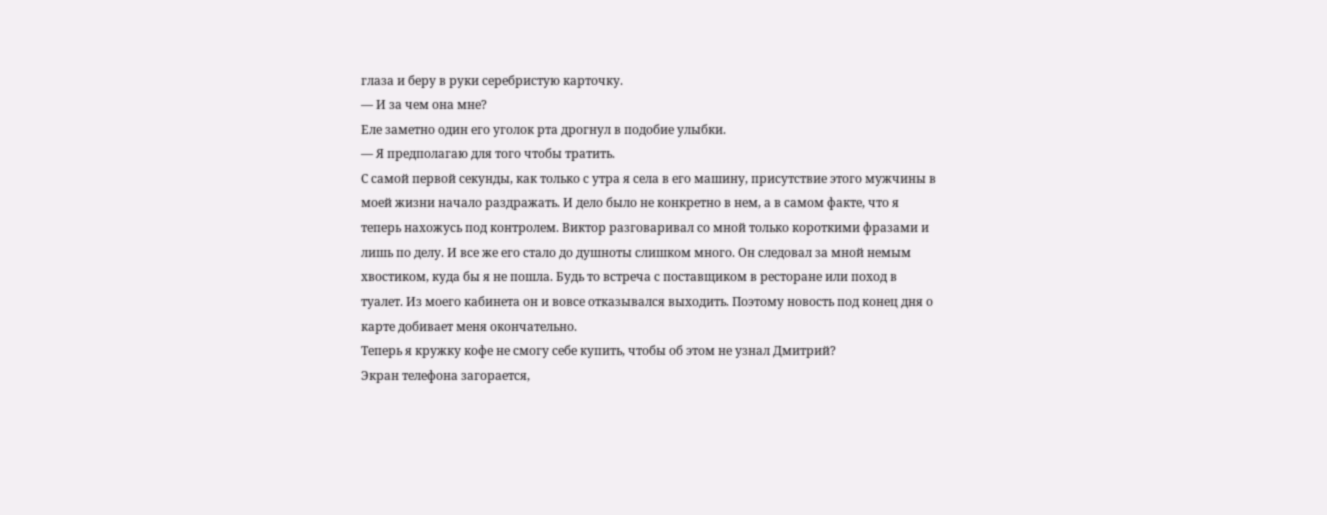глаза и беру в руки серебристую карточку.
— И за чем она мне?
Еле заметно один его уголок рта дрогнул в подобие улыбки.
— Я предполагаю для того чтобы тратить.
С самой первой секунды, как только с утра я села в его машину, присутствие этого мужчины в моей жизни начало раздражать. И дело было не конкретно в нем, а в самом факте, что я теперь нахожусь под контролем. Виктор разговаривал со мной только короткими фразами и лишь по делу. И все же его стало до душноты слишком много. Он следовал за мной немым хвостиком, куда бы я не пошла. Будь то встреча с поставщиком в ресторане или поход в туалет. Из моего кабинета он и вовсе отказывался выходить. Поэтому новость под конец дня о карте добивает меня окончательно.
Теперь я кружку кофе не смогу себе купить, чтобы об этом не узнал Дмитрий?
Экран телефона загорается,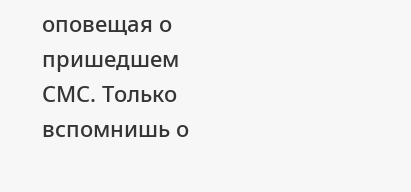оповещая о пришедшем СМС. Только вспомнишь о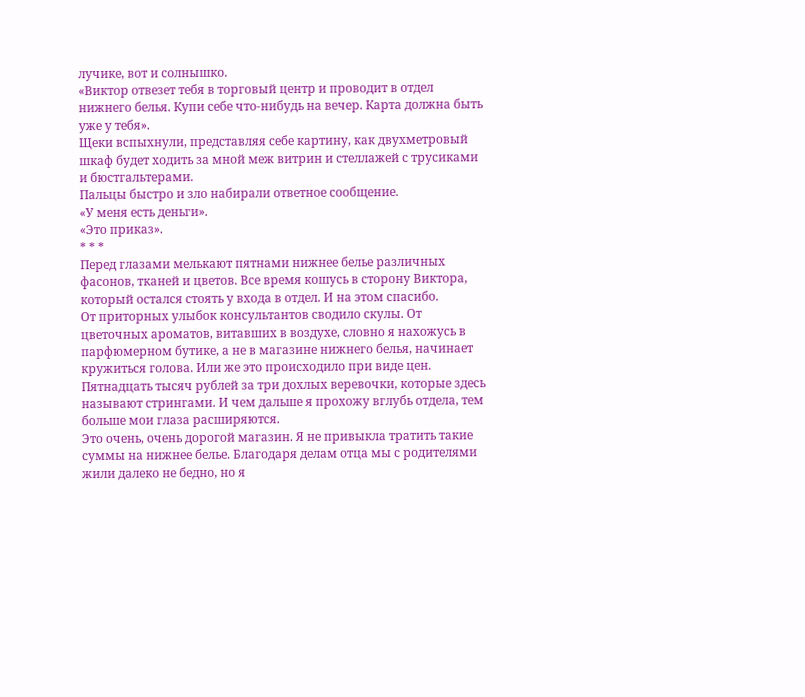лучике, вот и солнышко.
«Виктор отвезет тебя в торговый центр и проводит в отдел нижнего белья. Купи себе что-нибудь на вечер. Карта должна быть уже у тебя».
Щеки вспыхнули, представляя себе картину, как двухметровый шкаф будет ходить за мной меж витрин и стеллажей с трусиками и бюстгальтерами.
Пальцы быстро и зло набирали ответное сообщение.
«У меня есть деньги».
«Это приказ».
* * *
Перед глазами мелькают пятнами нижнее белье различных фасонов, тканей и цветов. Все время кошусь в сторону Виктора, который остался стоять у входа в отдел. И на этом спасибо.
От приторных улыбок консультантов сводило скулы. От цветочных ароматов, витавших в воздухе, словно я нахожусь в парфюмерном бутике, а не в магазине нижнего белья, начинает кружиться голова. Или же это происходило при виде цен. Пятнадцать тысяч рублей за три дохлых веревочки, которые здесь называют стрингами. И чем дальше я прохожу вглубь отдела, тем больше мои глаза расширяются.
Это очень, очень дорогой магазин. Я не привыкла тратить такие суммы на нижнее белье. Благодаря делам отца мы с родителями жили далеко не бедно, но я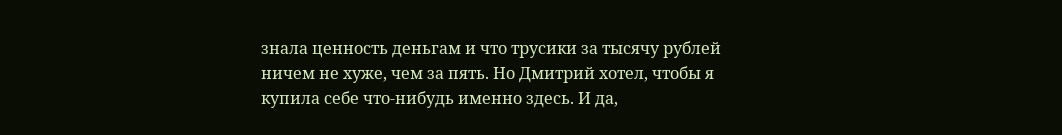знала ценность деньгам и что трусики за тысячу рублей ничем не хуже, чем за пять. Но Дмитрий хотел, чтобы я купила себе что-нибудь именно здесь. И да,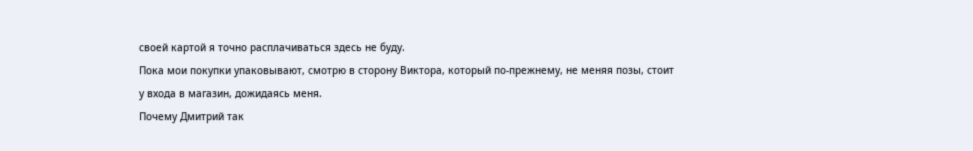своей картой я точно расплачиваться здесь не буду.
Пока мои покупки упаковывают, смотрю в сторону Виктора, который по-прежнему, не меняя позы, стоит у входа в магазин, дожидаясь меня.
Почему Дмитрий так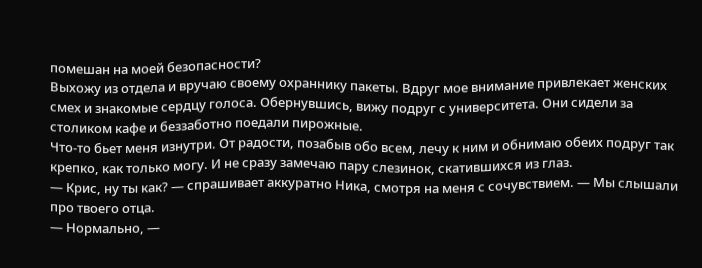помешан на моей безопасности?
Выхожу из отдела и вручаю своему охраннику пакеты. Вдруг мое внимание привлекает женских смех и знакомые сердцу голоса. Обернувшись, вижу подруг с университета. Они сидели за столиком кафе и беззаботно поедали пирожные.
Что-то бьет меня изнутри. От радости, позабыв обо всем, лечу к ним и обнимаю обеих подруг так крепко, как только могу. И не сразу замечаю пару слезинок, скатившихся из глаз.
— Крис, ну ты как? — спрашивает аккуратно Ника, смотря на меня с сочувствием. — Мы слышали про твоего отца.
— Нормально, —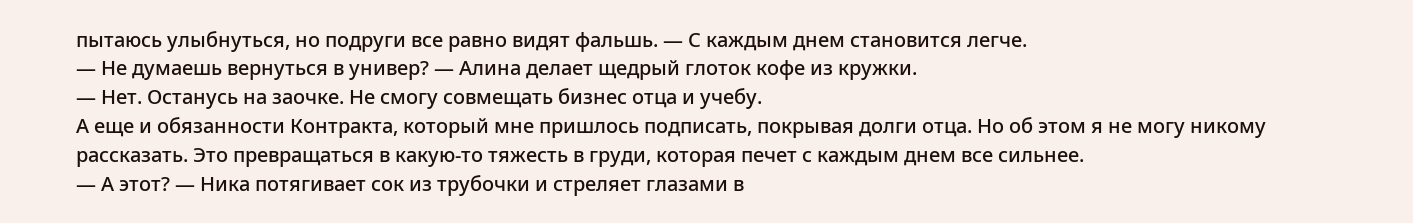пытаюсь улыбнуться, но подруги все равно видят фальшь. — С каждым днем становится легче.
— Не думаешь вернуться в универ? — Алина делает щедрый глоток кофе из кружки.
— Нет. Останусь на заочке. Не смогу совмещать бизнес отца и учебу.
А еще и обязанности Контракта, который мне пришлось подписать, покрывая долги отца. Но об этом я не могу никому рассказать. Это превращаться в какую-то тяжесть в груди, которая печет с каждым днем все сильнее.
— А этот? — Ника потягивает сок из трубочки и стреляет глазами в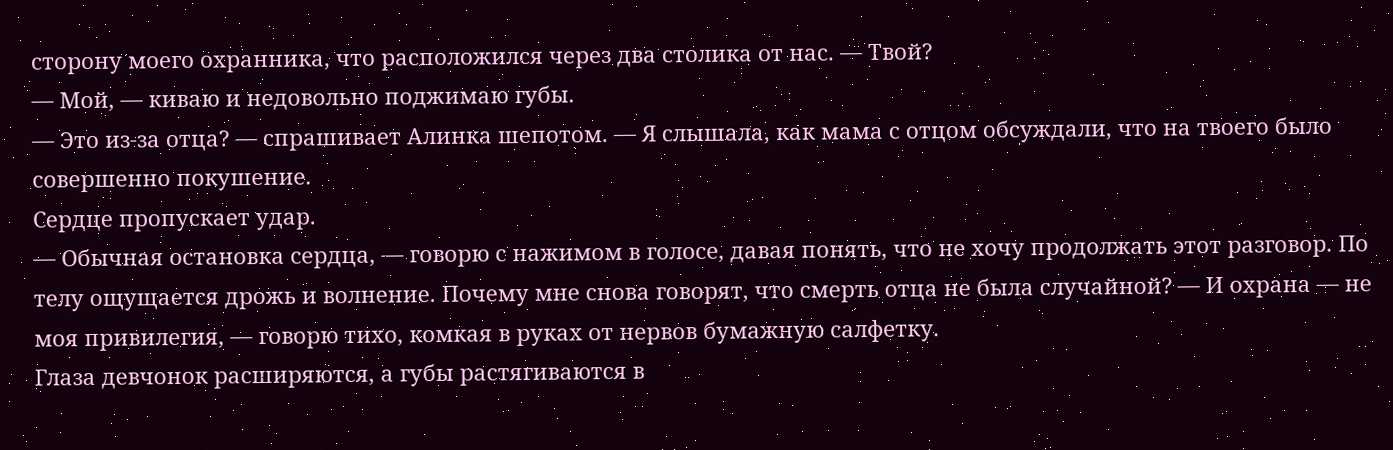сторону моего охранника, что расположился через два столика от нас. — Твой?
— Мой, — киваю и недовольно поджимаю губы.
— Это из-за отца? — спрашивает Алинка шепотом. — Я слышала, как мама с отцом обсуждали, что на твоего было совершенно покушение.
Сердце пропускает удар.
— Обычная остановка сердца, — говорю с нажимом в голосе, давая понять, что не хочу продолжать этот разговор. По телу ощущается дрожь и волнение. Почему мне снова говорят, что смерть отца не была случайной? — И охрана — не моя привилегия, — говорю тихо, комкая в руках от нервов бумажную салфетку.
Глаза девчонок расширяются, а губы растягиваются в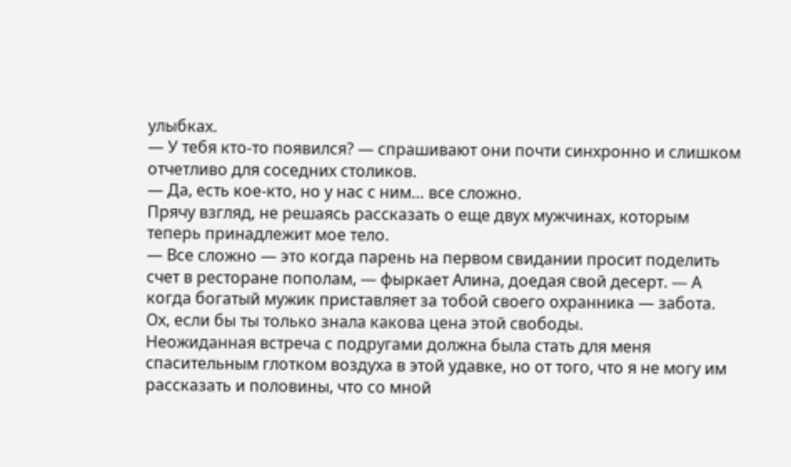улыбках.
— У тебя кто-то появился? — спрашивают они почти синхронно и слишком отчетливо для соседних столиков.
— Да, есть кое-кто, но у нас с ним… все сложно.
Прячу взгляд, не решаясь рассказать о еще двух мужчинах, которым теперь принадлежит мое тело.
— Все сложно — это когда парень на первом свидании просит поделить счет в ресторане пополам, — фыркает Алина, доедая свой десерт. — А когда богатый мужик приставляет за тобой своего охранника — забота.
Ох, если бы ты только знала какова цена этой свободы.
Неожиданная встреча с подругами должна была стать для меня спасительным глотком воздуха в этой удавке, но от того, что я не могу им рассказать и половины, что со мной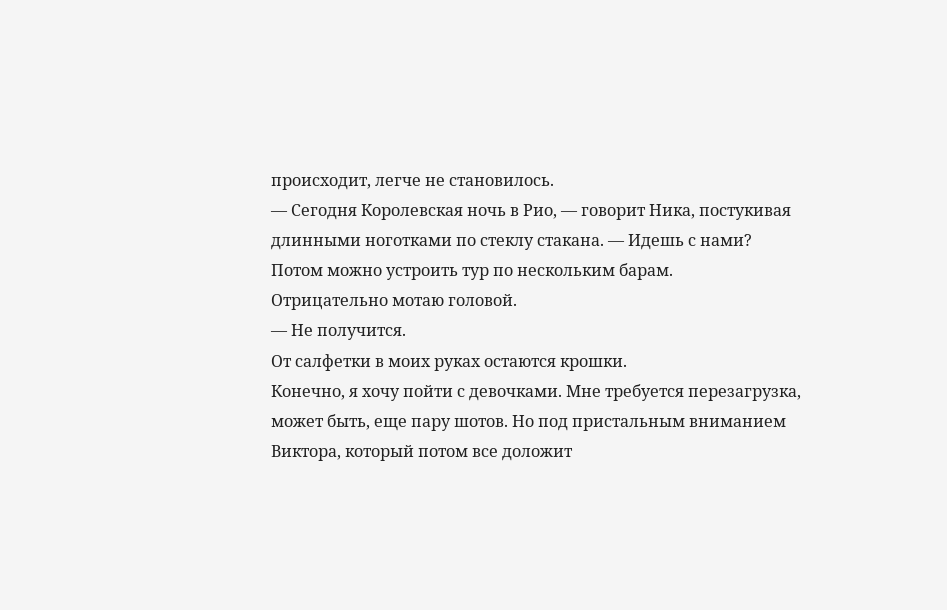происходит, легче не становилось.
— Сегодня Королевская ночь в Рио, — говорит Ника, постукивая длинными ноготками по стеклу стакана. — Идешь с нами? Потом можно устроить тур по нескольким барам.
Отрицательно мотаю головой.
— Не получится.
От салфетки в моих руках остаются крошки.
Конечно, я хочу пойти с девочками. Мне требуется перезагрузка, может быть, еще пару шотов. Но под пристальным вниманием Виктора, который потом все доложит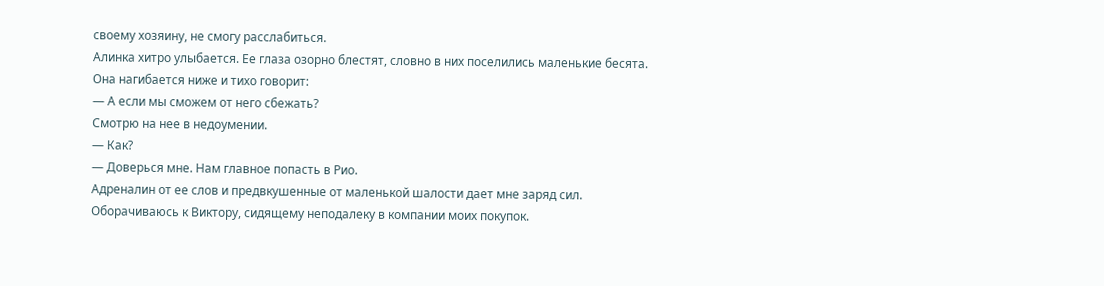своему хозяину, не смогу расслабиться.
Алинка хитро улыбается. Ее глаза озорно блестят, словно в них поселились маленькие бесята. Она нагибается ниже и тихо говорит:
— А если мы сможем от него сбежать?
Смотрю на нее в недоумении.
— Как?
— Доверься мне. Нам главное попасть в Рио.
Адреналин от ее слов и предвкушенные от маленькой шалости дает мне заряд сил.
Оборачиваюсь к Виктору, сидящему неподалеку в компании моих покупок.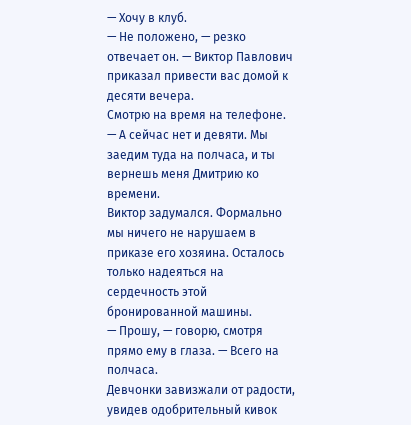— Хочу в клуб.
— Не положено, — резко отвечает он. — Виктор Павлович приказал привести вас домой к десяти вечера.
Смотрю на время на телефоне.
— А сейчас нет и девяти. Мы заедим туда на полчаса, и ты вернешь меня Дмитрию ко времени.
Виктор задумался. Формально мы ничего не нарушаем в приказе его хозяина. Осталось только надеяться на сердечность этой бронированной машины.
— Прошу, — говорю, смотря прямо ему в глаза. — Всего на полчаса.
Девчонки завизжали от радости, увидев одобрительный кивок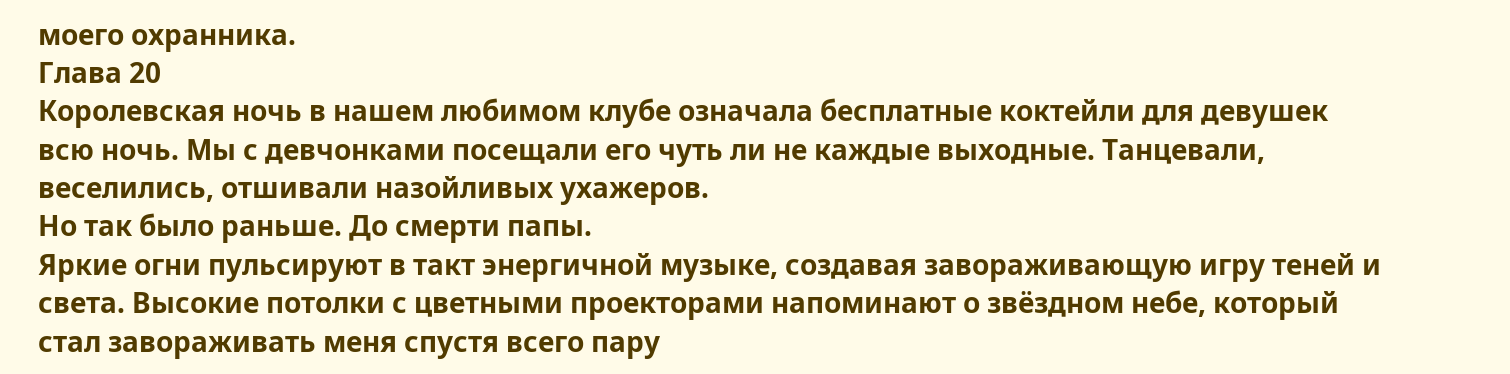моего охранника.
Глава 20
Королевская ночь в нашем любимом клубе означала бесплатные коктейли для девушек всю ночь. Мы с девчонками посещали его чуть ли не каждые выходные. Танцевали, веселились, отшивали назойливых ухажеров.
Но так было раньше. До смерти папы.
Яркие огни пульсируют в такт энергичной музыке, создавая завораживающую игру теней и света. Высокие потолки с цветными проекторами напоминают о звёздном небе, который стал завораживать меня спустя всего пару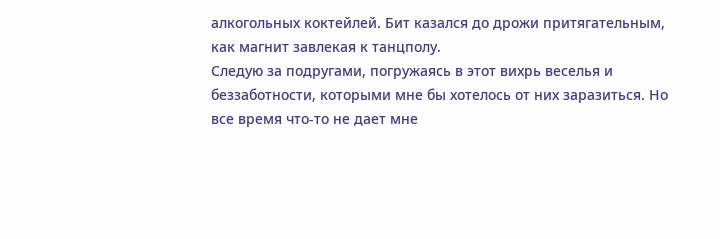алкогольных коктейлей. Бит казался до дрожи притягательным, как магнит завлекая к танцполу.
Следую за подругами, погружаясь в этот вихрь веселья и беззаботности, которыми мне бы хотелось от них заразиться. Но все время что-то не дает мне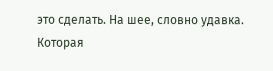это сделать. На шее, словно удавка. Которая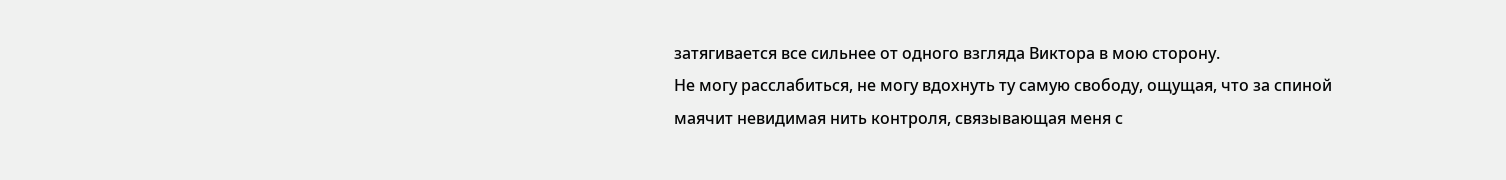затягивается все сильнее от одного взгляда Виктора в мою сторону.
Не могу расслабиться, не могу вдохнуть ту самую свободу, ощущая, что за спиной маячит невидимая нить контроля, связывающая меня с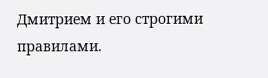Дмитрием и его строгими правилами.